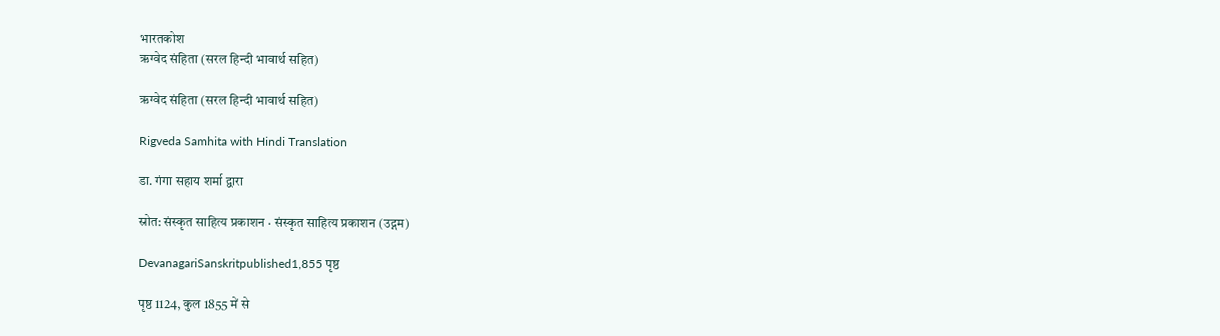भारतकोश
ऋग्वेद संहिता (सरल हिन्दी भावार्थ सहित)

ऋग्वेद संहिता (सरल हिन्दी भावार्थ सहित)

Rigveda Samhita with Hindi Translation

डा. गंगा सहाय शर्मा द्वारा

स्रोत: संस्कृत साहित्य प्रकाशन · संस्कृत साहित्य प्रकाशन (उद्गम)

DevanagariSanskritpublished1,855 पृष्ठ

पृष्ठ 1124, कुल 1855 में से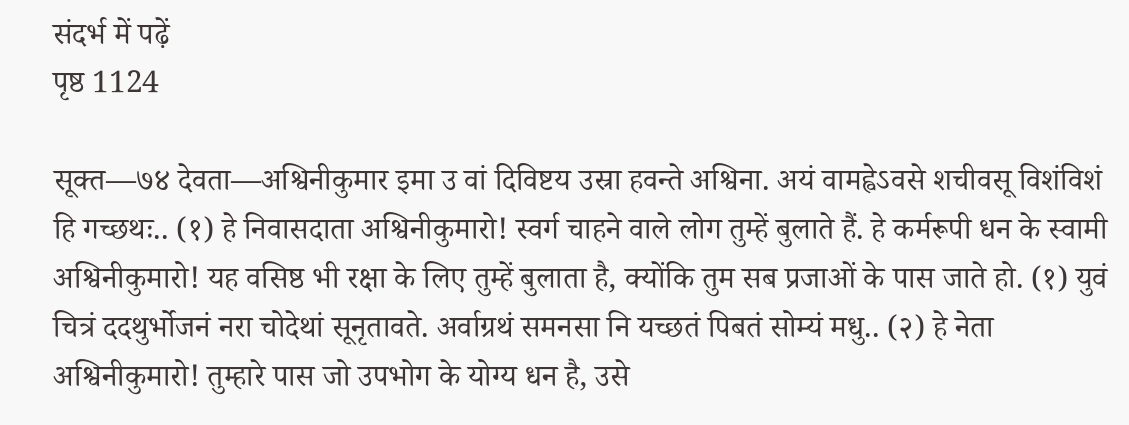संदर्भ में पढ़ें
पृष्ठ 1124

सूक्त—७४ देवता—अश्विनीकुमार इमा उ वां दिविष्टय उस्रा हवन्ते अश्विना. अयं वामह्वेऽवसे शचीवसू विशंविशं हि गच्छथः.. (१) हे निवासदाता अश्विनीकुमारो! स्वर्ग चाहने वाले लोग तुम्हें बुलाते हैं. हे कर्मरूपी धन के स्वामी अश्विनीकुमारो! यह वसिष्ठ भी रक्षा के लिए तुम्हें बुलाता है, क्योंकि तुम सब प्रजाओं के पास जाते हो. (१) युवं चित्रं ददथुर्भोजनं नरा चोदेथां सूनृतावते. अर्वाग्रथं समनसा नि यच्छतं पिबतं सोम्यं मधु.. (२) हे नेता अश्विनीकुमारो! तुम्हारे पास जो उपभोग के योग्य धन है, उसे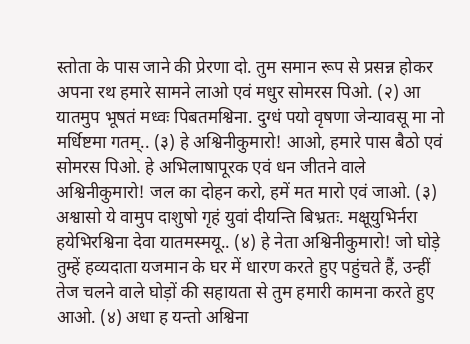स्तोता के पास जाने की प्रेरणा दो. तुम समान रूप से प्रसन्न होकर अपना रथ हमारे सामने लाओ एवं मधुर सोमरस पिओ. (२) आ यातमुप भूषतं मध्वः पिबतमश्विना. दुग्धं पयो वृषणा जेन्यावसू मा नो मर्धिष्टमा गतम्.. (३) हे अश्विनीकुमारो! आओ, हमारे पास बैठो एवं सोमरस पिओ. हे अभिलाषापूरक एवं धन जीतने वाले अश्विनीकुमारो! जल का दोहन करो, हमें मत मारो एवं जाओ. (३) अश्वासो ये वामुप दाशुषो गृहं युवां दीयन्ति बिभ्रतः. मक्षूयुभिर्नरा हयेभिरश्विना देवा यातमस्मयू.. (४) हे नेता अश्विनीकुमारो! जो घोड़े तुम्हें हव्यदाता यजमान के घर में धारण करते हुए पहुंचते हैं, उन्हीं तेज चलने वाले घोड़ों की सहायता से तुम हमारी कामना करते हुए आओ. (४) अधा ह यन्तो अश्विना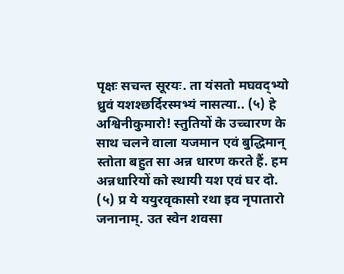पृक्षः सचन्त सूरयः. ता यंसतो मघवद्भ्यो ध्रुवं यशश्छर्दिरस्मभ्यं नासत्या.. (५) हे अश्विनीकुमारो! स्तुतियों के उच्चारण के साथ चलने वाला यजमान एवं बुद्धिमान् स्तोता बहुत सा अन्न धारण करते हैं. हम अन्नधारियों को स्थायी यश एवं घर दो. (५) प्र ये ययुरवृकासो रथा इव नृपातारो जनानाम्. उत स्वेन शवसा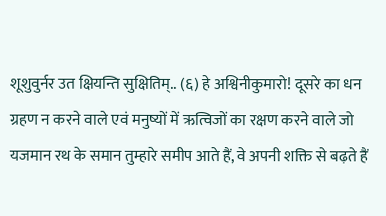शूशुवुर्नर उत क्षियन्ति सुक्षितिम्.. (६) हे अश्विनीकुमारो! दूसरे का धन ग्रहण न करने वाले एवं मनुष्यों में ऋत्विजों का रक्षण करने वाले जो यजमान रथ के समान तुम्हारे समीप आते हैं, वे अपनी शक्ति से बढ़ते हैं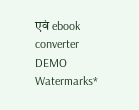एवं ebook converter DEMO Watermarks*